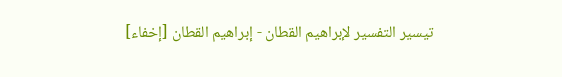تيسير التفسير لإبراهيم القطان - إبراهيم القطان [إخفاء]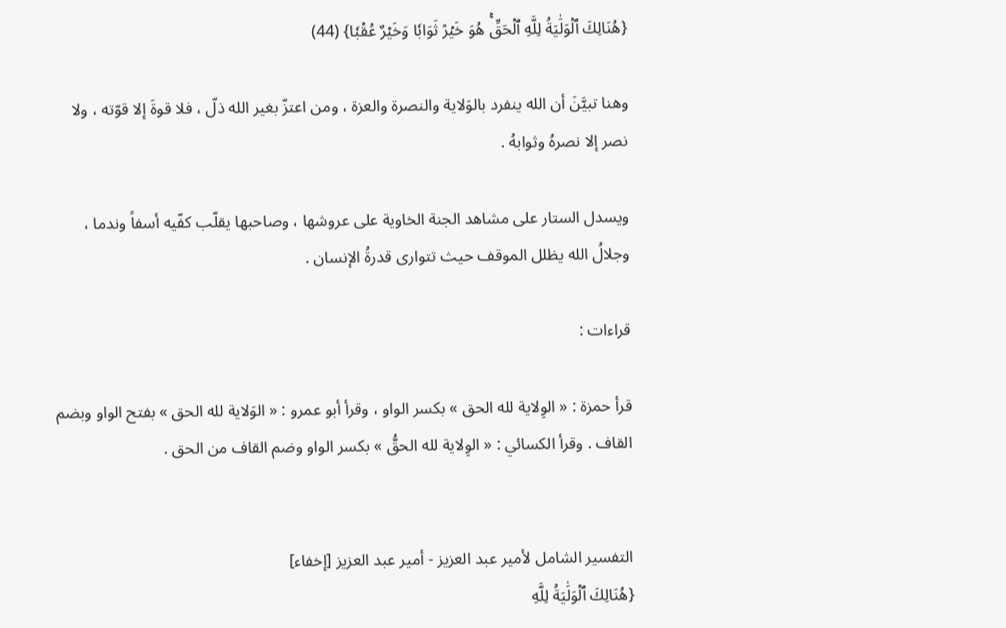{هُنَالِكَ ٱلۡوَلَٰيَةُ لِلَّهِ ٱلۡحَقِّۚ هُوَ خَيۡرٞ ثَوَابٗا وَخَيۡرٌ عُقۡبٗا} (44)

وهنا تبيَّنَ أن الله ينفرد بالوَلاية والنصرة والعزة ، ومن اعتزّ بغير الله ذلّ ، فلا قوةَ إلا قوّته ، ولا نصر إلا نصرهُ وثوابهُ .

ويسدل الستار على مشاهد الجنة الخاوية على عروشها ، وصاحبها يقلّب كفّيه أسفاً وندما ، وجلالُ الله يظلل الموقف حيث تتوارى قدرةُ الإنسان .

قراءات :

قرأ حمزة : « الوِلاية لله الحق » بكسر الواو ، وقرأ أبو عمرو : « الوَلاية لله الحق » بفتح الواو وبضم القاف . وقرأ الكسائي : « الوِلاية لله الحقُّ » بكسر الواو وضم القاف من الحق .


التفسير الشامل لأمير عبد العزيز - أمير عبد العزيز [إخفاء]
{هُنَالِكَ ٱلۡوَلَٰيَةُ لِلَّهِ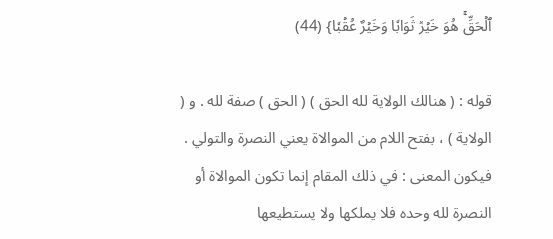ٱلۡحَقِّۚ هُوَ خَيۡرٞ ثَوَابٗا وَخَيۡرٌ عُقۡبٗا} (44)

قوله : ( هنالك الولاية لله الحق ) ( الحق ) صفة لله . و ( الولاية ) ، بفتح اللام من الموالاة يعني النصرة والتولي . فيكون المعنى : في ذلك المقام إنما تكون الموالاة أو النصرة لله وحده فلا يملكها ولا يستطيعها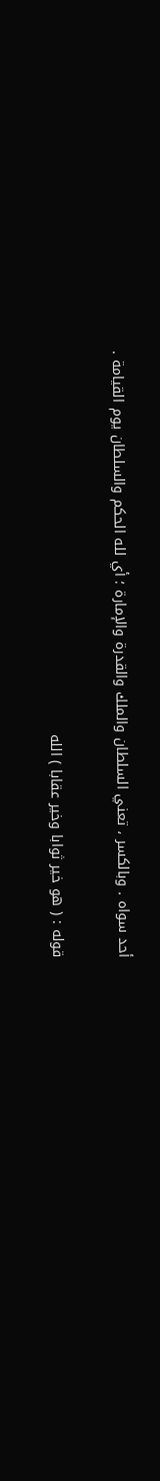أحد سواه . وبالكسر ، تعني السلطان والملك والقدرة والإمارة ؛ أي لله الحكم والسلطان يوم القيامة .

قوله : ( هو خير ثوابا وخير عقابا ) الله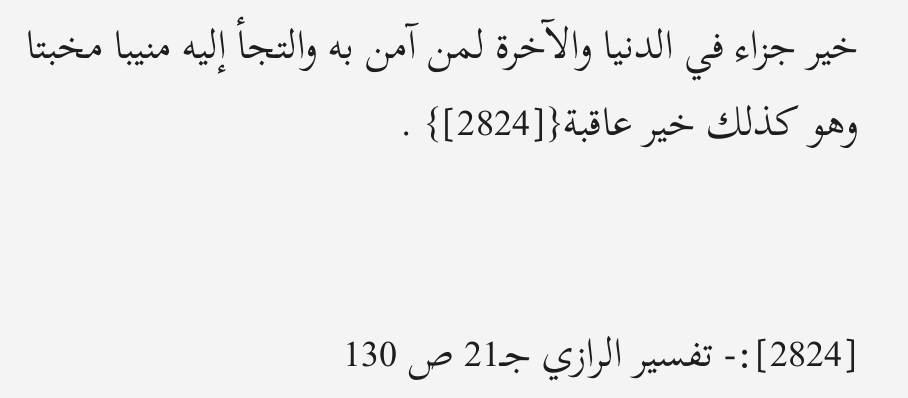خير جزاء في الدنيا والآخرة لمن آمن به والتجأ إليه منيبا مخبتا وهو كذلك خير عاقبة{[2824]} .


[2824]:- تفسير الرازي جـ21 ص 130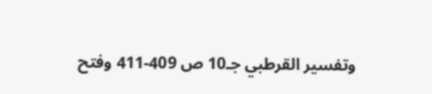وتفسير القرطبي جـ10 ص 409-411 وفتح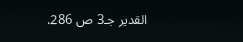القدير جـ3 ص 286.